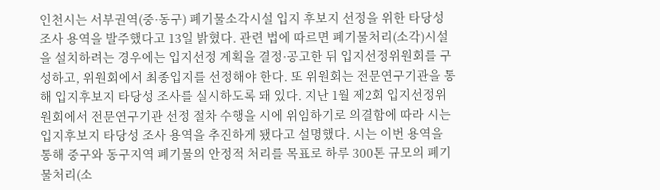인천시는 서부권역(중·동구) 폐기물소각시설 입지 후보지 선정을 위한 타당성 조사 용역을 발주했다고 13일 밝혔다. 관련 법에 따르면 폐기물처리(소각)시설을 설치하려는 경우에는 입지선정 계획을 결정·공고한 뒤 입지선정위원회를 구성하고, 위원회에서 최종입지를 선정해야 한다. 또 위원회는 전문연구기관을 통해 입지후보지 타당성 조사를 실시하도록 돼 있다. 지난 1월 제2회 입지선정위원회에서 전문연구기관 선정 절차 수행을 시에 위임하기로 의결함에 따라 시는 입지후보지 타당성 조사 용역을 추진하게 됐다고 설명했다. 시는 이번 용역을 통해 중구와 동구지역 폐기물의 안정적 처리를 목표로 하루 300톤 규모의 폐기물처리(소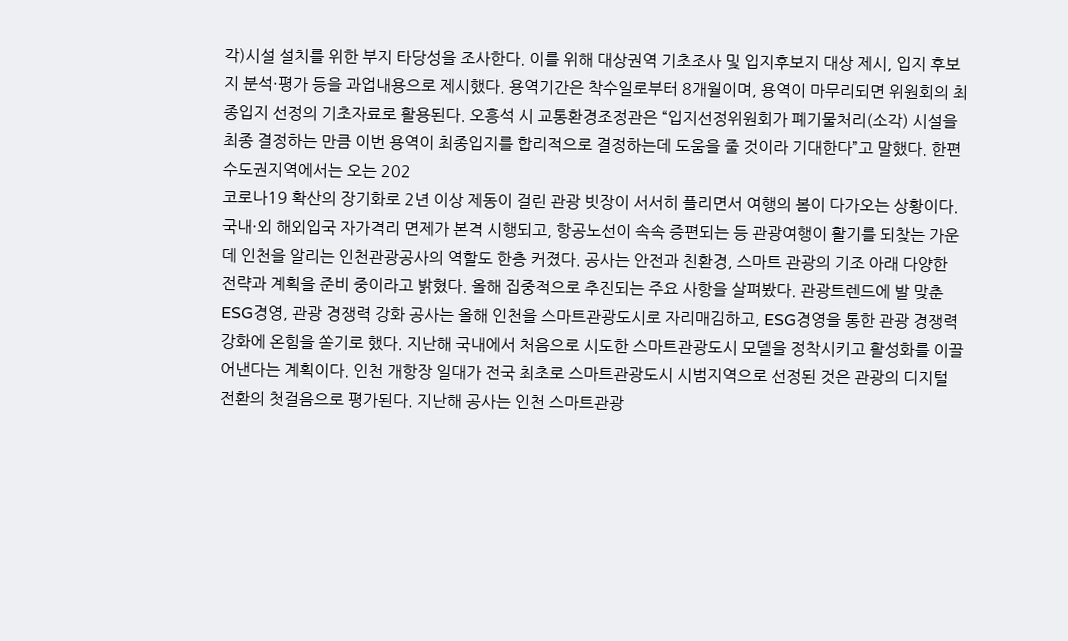각)시설 설치를 위한 부지 타당성을 조사한다. 이를 위해 대상권역 기초조사 및 입지후보지 대상 제시, 입지 후보지 분석·평가 등을 과업내용으로 제시했다. 용역기간은 착수일로부터 8개월이며, 용역이 마무리되면 위원회의 최종입지 선정의 기초자료로 활용된다. 오흥석 시 교통환경조정관은 “입지선정위원회가 폐기물처리(소각) 시설을 최종 결정하는 만큼 이번 용역이 최종입지를 합리적으로 결정하는데 도움을 줄 것이라 기대한다”고 말했다. 한편 수도권지역에서는 오는 202
코로나19 확산의 장기화로 2년 이상 제동이 걸린 관광 빗장이 서서히 플리면서 여행의 봄이 다가오는 상황이다. 국내·외 해외입국 자가격리 면제가 본격 시행되고, 항공노선이 속속 증편되는 등 관광여행이 활기를 되찾는 가운데 인천을 알리는 인천관광공사의 역할도 한층 커졌다. 공사는 안전과 친환경, 스마트 관광의 기조 아래 다양한 전략과 계획을 준비 중이라고 밝혔다. 올해 집중적으로 추진되는 주요 사항을 살펴봤다. 관광트렌드에 발 맞춘 ESG경영, 관광 경쟁력 강화 공사는 올해 인천을 스마트관광도시로 자리매김하고, ESG경영을 통한 관광 경쟁력 강화에 온힘을 쏟기로 했다. 지난해 국내에서 처음으로 시도한 스마트관광도시 모델을 정착시키고 활성화를 이끌어낸다는 계획이다. 인천 개항장 일대가 전국 최초로 스마트관광도시 시범지역으로 선정된 것은 관광의 디지털 전환의 첫걸음으로 평가된다. 지난해 공사는 인천 스마트관광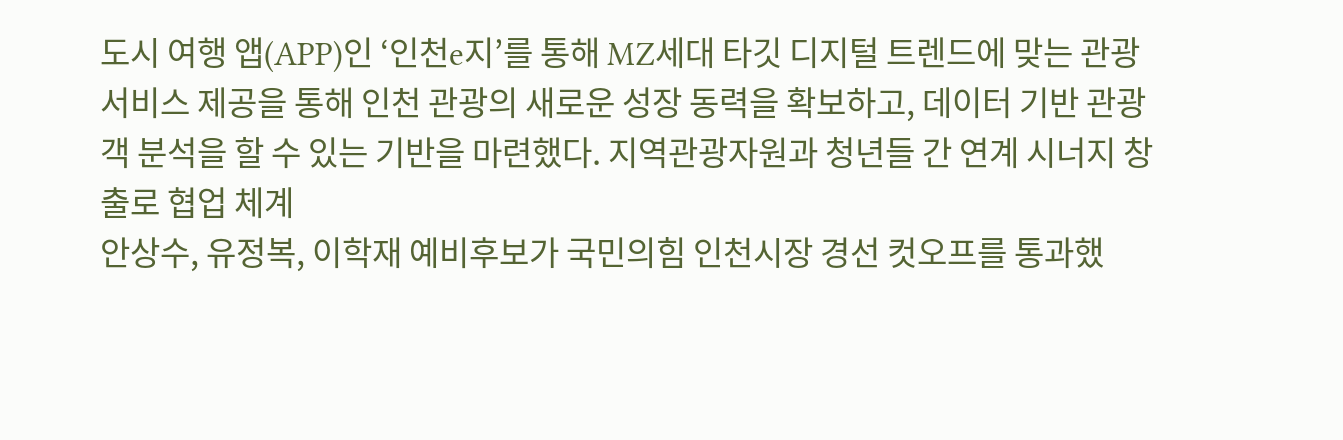도시 여행 앱(APP)인 ‘인천e지’를 통해 MZ세대 타깃 디지털 트렌드에 맞는 관광 서비스 제공을 통해 인천 관광의 새로운 성장 동력을 확보하고, 데이터 기반 관광객 분석을 할 수 있는 기반을 마련했다. 지역관광자원과 청년들 간 연계 시너지 창출로 협업 체계
안상수, 유정복, 이학재 예비후보가 국민의힘 인천시장 경선 컷오프를 통과했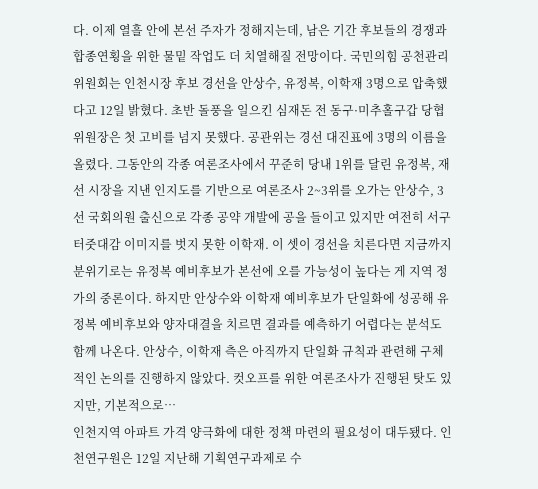다. 이제 열흘 안에 본선 주자가 정해지는데, 남은 기간 후보들의 경쟁과 합종연횡을 위한 물밑 작업도 더 치열해질 전망이다. 국민의힘 공천관리위원회는 인천시장 후보 경선을 안상수, 유정복, 이학재 3명으로 압축했다고 12일 밝혔다. 초반 돌풍을 일으킨 심재돈 전 동구·미추홀구갑 당협위원장은 첫 고비를 넘지 못했다. 공관위는 경선 대진표에 3명의 이름을 올렸다. 그동안의 각종 여론조사에서 꾸준히 당내 1위를 달린 유정복, 재선 시장을 지낸 인지도를 기반으로 여론조사 2~3위를 오가는 안상수, 3선 국회의원 출신으로 각종 공약 개발에 공을 들이고 있지만 여전히 서구 터줏대감 이미지를 벗지 못한 이학재. 이 셋이 경선을 치른다면 지금까지 분위기로는 유정복 예비후보가 본선에 오를 가능성이 높다는 게 지역 정가의 중론이다. 하지만 안상수와 이학재 예비후보가 단일화에 성공해 유정복 예비후보와 양자대결을 치르면 결과를 예측하기 어렵다는 분석도 함께 나온다. 안상수, 이학재 측은 아직까지 단일화 규칙과 관련해 구체적인 논의를 진행하지 않았다. 컷오프를 위한 여론조사가 진행된 탓도 있지만, 기본적으로…
인천지역 아파트 가격 양극화에 대한 정책 마련의 필요성이 대두됐다. 인천연구원은 12일 지난해 기획연구과제로 수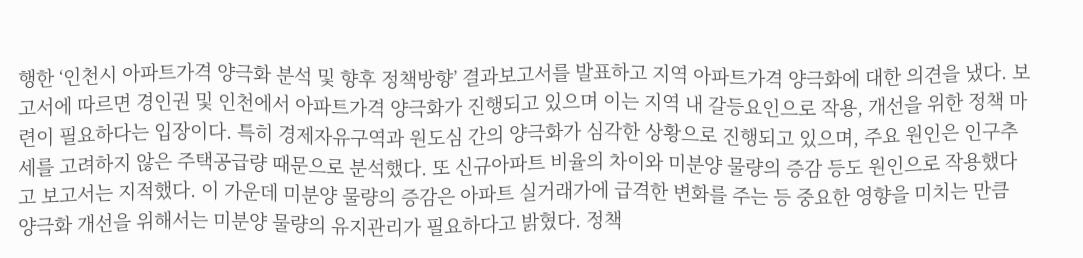행한 ‘인천시 아파트가격 양극화 분석 및 향후 정책방향’ 결과보고서를 발표하고 지역 아파트가격 양극화에 대한 의견을 냈다. 보고서에 따르면 경인권 및 인천에서 아파트가격 양극화가 진행되고 있으며 이는 지역 내 갈등요인으로 작용, 개선을 위한 정책 마련이 필요하다는 입장이다. 특히 경제자유구역과 원도심 간의 양극화가 심각한 상황으로 진행되고 있으며, 주요 원인은 인구추세를 고려하지 않은 주택공급량 때문으로 분석했다. 또 신규아파트 비율의 차이와 미분양 물량의 증감 등도 원인으로 작용했다고 보고서는 지적했다. 이 가운데 미분양 물량의 증감은 아파트 실거래가에 급격한 변화를 주는 등 중요한 영향을 미치는 만큼 양극화 개선을 위해서는 미분양 물량의 유지관리가 필요하다고 밝혔다. 정책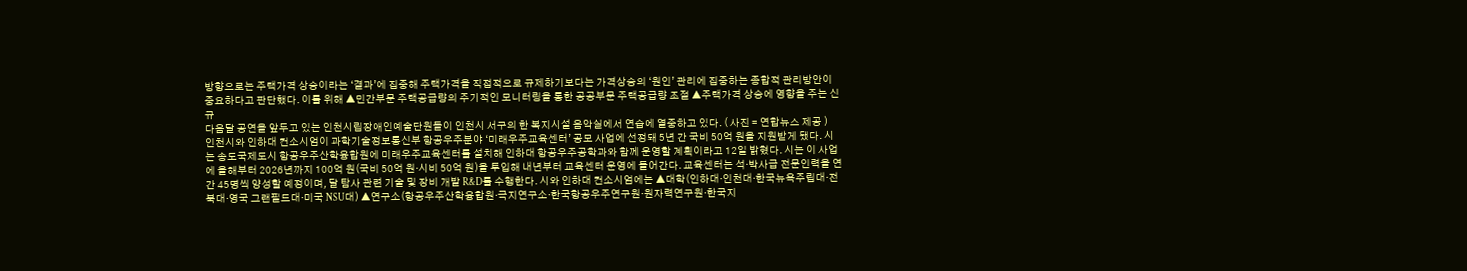방향으로는 주택가격 상승이라는 ‘결과’에 집중해 주택가격을 직접적으로 규제하기보다는 가격상승의 ‘원인’ 관리에 집중하는 종합적 관리방안이 중요하다고 판단했다. 이를 위해 ▲민간부문 주택공급량의 주기적인 모니터링을 통한 공공부문 주택공급량 조절 ▲주택가격 상승에 영향을 주는 신규
다음달 공연을 앞두고 있는 인천시립장애인예술단원들이 인천시 서구의 한 복지시설 음악실에서 연습에 열중하고 있다. ( 사진 = 연합뉴스 제공 )
인천시와 인하대 컨소시엄이 과학기술정보통신부 항공우주분야 ‘미래우주교육센터’ 공모 사업에 선정돼 5년 간 국비 50억 원을 지원받게 됐다. 시는 송도국제도시 항공우주산학융합원에 미래우주교육센터를 설치해 인하대 항공우주공학과와 함께 운영할 계획이라고 12일 밝혔다. 시는 이 사업에 올해부터 2026년까지 100억 원(국비 50억 원·시비 50억 원)을 투입해 내년부터 교육센터 운영에 들어간다. 교육센터는 석·박사급 전문인력을 연간 45명씩 양성할 예정이며, 달 탐사 관련 기술 및 장비 개발 R&D를 수행한다. 시와 인하대 컨소시엄에는 ▲대학(인하대·인천대·한국뉴욕주립대·전북대·영국 그랜필드대·미국 NSU대) ▲연구소(항공우주산학융합원·극지연구소·한국항공우주연구원·원자력연구원·한국지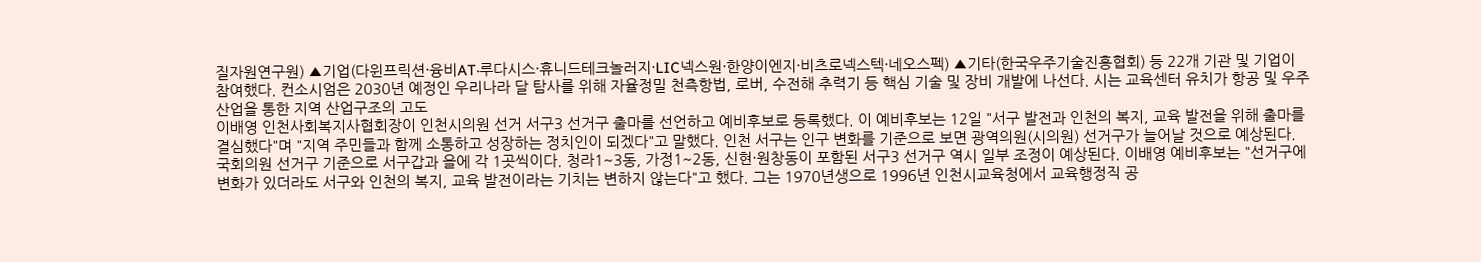질자원연구원) ▲기업(다윈프릭션·융비AT·루다시스·휴니드테크놀러지·LIC넥스원·한양이엔지·비츠로넥스텍·네오스펙) ▲기타(한국우주기술진흥협회) 등 22개 기관 및 기업이 참여했다. 컨소시엄은 2030년 예정인 우리나라 달 탐사를 위해 자율정밀 천측항법, 로버, 수전해 추력기 등 핵심 기술 및 장비 개발에 나선다. 시는 교육센터 유치가 항공 및 우주산업을 통한 지역 산업구조의 고도
이배영 인천사회복지사협회장이 인천시의원 선거 서구3 선거구 출마를 선언하고 예비후보로 등록했다. 이 예비후보는 12일 "서구 발전과 인천의 복지, 교육 발전을 위해 출마를 결심했다"며 "지역 주민들과 함께 소통하고 성장하는 정치인이 되겠다"고 말했다. 인천 서구는 인구 변화를 기준으로 보면 광역의원(시의원) 선거구가 늘어날 것으로 예상된다. 국회의원 선거구 기준으로 서구갑과 을에 각 1곳씩이다. 청라1~3동, 가정1~2동, 신현·원창동이 포함된 서구3 선거구 역시 일부 조정이 예상된다. 이배영 예비후보는 "선거구에 변화가 있더라도 서구와 인천의 복지, 교육 발전이라는 기치는 변하지 않는다"고 했다. 그는 1970년생으로 1996년 인천시교육청에서 교육행정직 공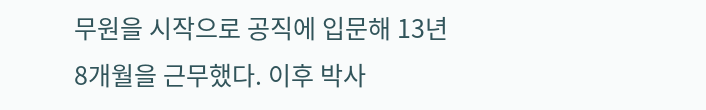무원을 시작으로 공직에 입문해 13년 8개월을 근무했다. 이후 박사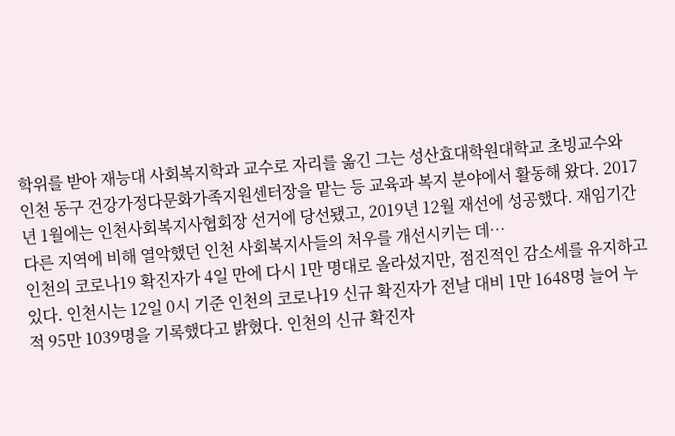학위를 받아 재능대 사회복지학과 교수로 자리를 옮긴 그는 성산효대학원대학교 초빙교수와 인천 동구 건강가정다문화가족지원센터장을 맡는 등 교육과 복지 분야에서 활동해 왔다. 2017년 1월에는 인천사회복지사협회장 선거에 당선됐고, 2019년 12월 재선에 성공했다. 재임기간 다른 지역에 비해 열악했던 인천 사회복지사들의 처우를 개선시키는 데…
인천의 코로나19 확진자가 4일 만에 다시 1만 명대로 올라섰지만, 점진적인 감소세를 유지하고 있다. 인천시는 12일 0시 기준 인천의 코로나19 신규 확진자가 전날 대비 1만 1648명 늘어 누적 95만 1039명을 기록했다고 밝혔다. 인천의 신규 확진자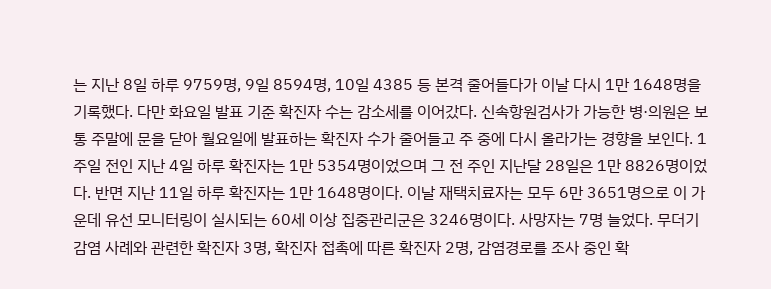는 지난 8일 하루 9759명, 9일 8594명, 10일 4385 등 본격 줄어들다가 이날 다시 1만 1648명을 기록했다. 다만 화요일 발표 기준 확진자 수는 감소세를 이어갔다. 신속항원검사가 가능한 병·의원은 보통 주말에 문을 닫아 월요일에 발표하는 확진자 수가 줄어들고 주 중에 다시 올라가는 경향을 보인다. 1주일 전인 지난 4일 하루 확진자는 1만 5354명이었으며 그 전 주인 지난달 28일은 1만 8826명이었다. 반면 지난 11일 하루 확진자는 1만 1648명이다. 이날 재택치료자는 모두 6만 3651명으로 이 가운데 유선 모니터링이 실시되는 60세 이상 집중관리군은 3246명이다. 사망자는 7명 늘었다. 무더기 감염 사례와 관련한 확진자 3명, 확진자 접촉에 따른 확진자 2명, 감염경로를 조사 중인 확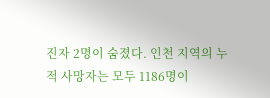진자 2명이 숨졌다. 인천 지역의 누적 사망자는 모두 1186명이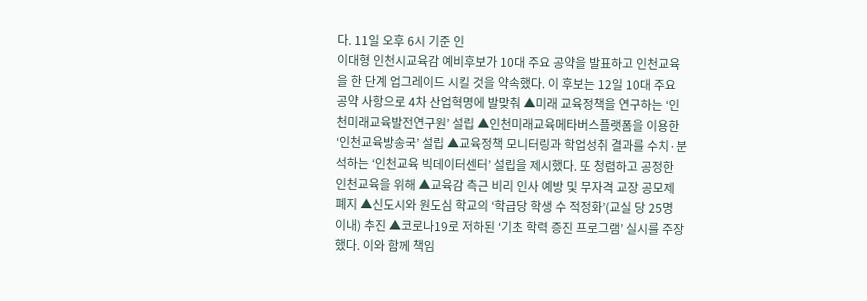다. 11일 오후 6시 기준 인
이대형 인천시교육감 예비후보가 10대 주요 공약을 발표하고 인천교육을 한 단계 업그레이드 시킬 것을 약속했다. 이 후보는 12일 10대 주요 공약 사항으로 4차 산업혁명에 발맞춰 ▲미래 교육정책을 연구하는 ‘인천미래교육발전연구원’ 설립 ▲인천미래교육메타버스플랫폼을 이용한 ‘인천교육방송국’ 설립 ▲교육정책 모니터링과 학업성취 결과를 수치·분석하는 ‘인천교육 빅데이터센터’ 설립을 제시했다. 또 청렴하고 공정한 인천교육을 위해 ▲교육감 측근 비리 인사 예방 및 무자격 교장 공모제 폐지 ▲신도시와 원도심 학교의 ‘학급당 학생 수 적정화’(교실 당 25명 이내) 추진 ▲코로나19로 저하된 ‘기초 학력 증진 프로그램’ 실시를 주장했다. 이와 함께 책임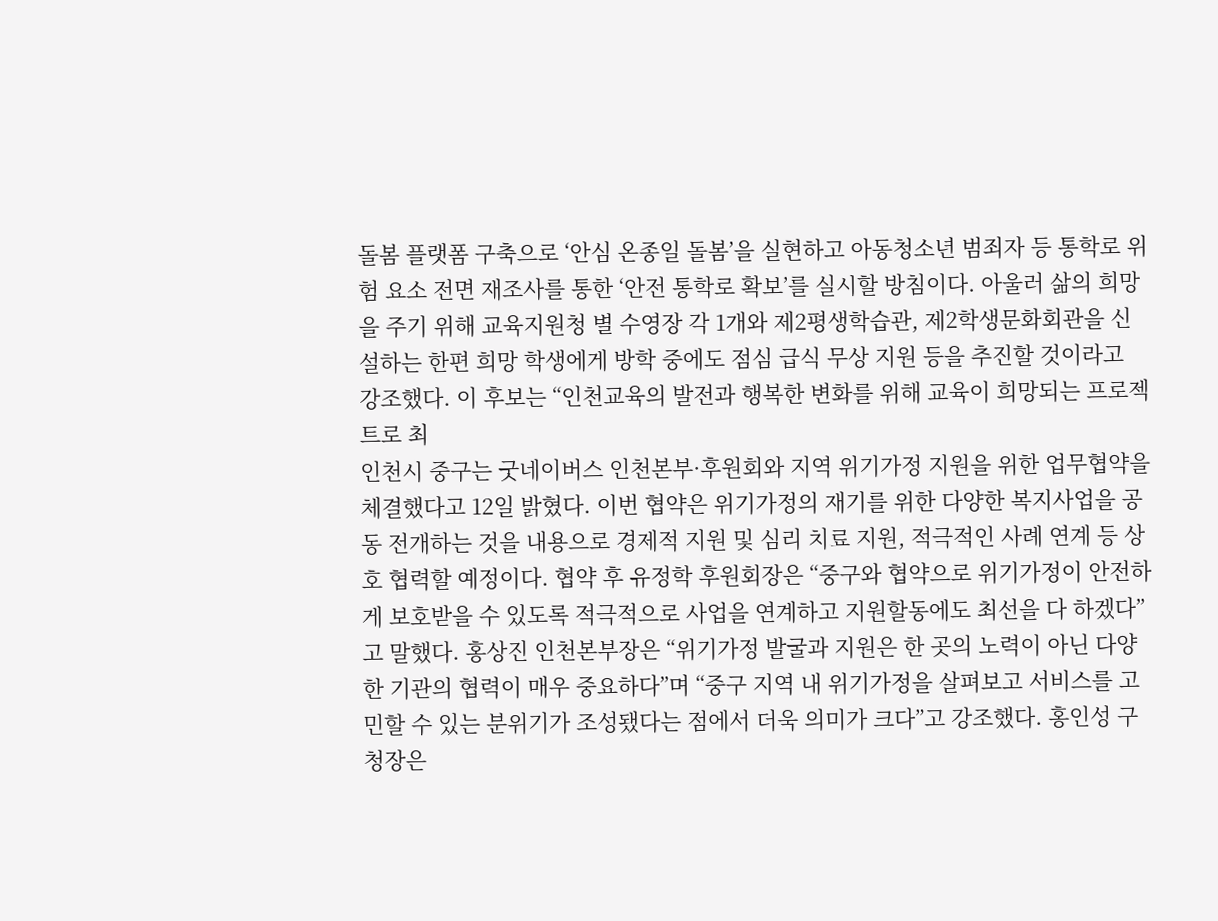돌봄 플랫폼 구축으로 ‘안심 온종일 돌봄’을 실현하고 아동청소년 범죄자 등 통학로 위험 요소 전면 재조사를 통한 ‘안전 통학로 확보’를 실시할 방침이다. 아울러 삶의 희망을 주기 위해 교육지원청 별 수영장 각 1개와 제2평생학습관, 제2학생문화회관을 신설하는 한편 희망 학생에게 방학 중에도 점심 급식 무상 지원 등을 추진할 것이라고 강조했다. 이 후보는 “인천교육의 발전과 행복한 변화를 위해 교육이 희망되는 프로젝트로 최
인천시 중구는 굿네이버스 인천본부·후원회와 지역 위기가정 지원을 위한 업무협약을 체결했다고 12일 밝혔다. 이번 협약은 위기가정의 재기를 위한 다양한 복지사업을 공동 전개하는 것을 내용으로 경제적 지원 및 심리 치료 지원, 적극적인 사례 연계 등 상호 협력할 예정이다. 협약 후 유정학 후원회장은 “중구와 협약으로 위기가정이 안전하게 보호받을 수 있도록 적극적으로 사업을 연계하고 지원할동에도 최선을 다 하겠다”고 말했다. 홍상진 인천본부장은 “위기가정 발굴과 지원은 한 곳의 노력이 아닌 다양한 기관의 협력이 매우 중요하다”며 “중구 지역 내 위기가정을 살펴보고 서비스를 고민할 수 있는 분위기가 조성됐다는 점에서 더욱 의미가 크다”고 강조했다. 홍인성 구청장은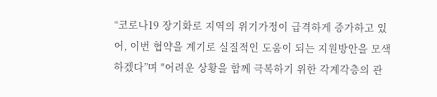“코로나19 장기화로 지역의 위기가정이 급격하게 증가하고 있어, 이번 협약을 계기로 실질적인 도움이 되는 지원방안을 모색하겠다”며 "어려운 상황을 함께 극복하기 위한 각계각층의 관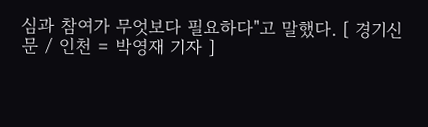심과 참여가 무엇보다 필요하다"고 말했다. [ 경기신문 / 인천 = 박영재 기자 ]